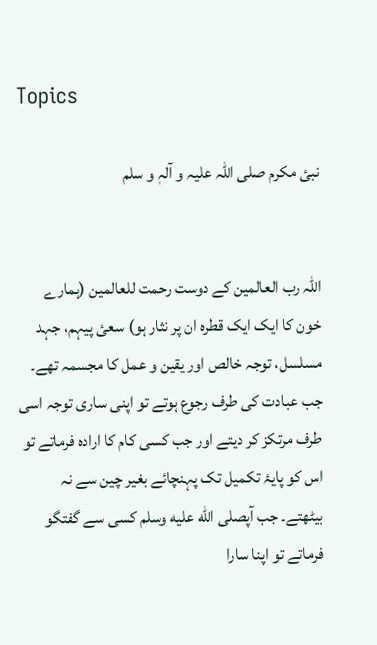Topics

نبئ مکرم صلی اللہ علیہ و آلہٖ و سلم


اللہ رب العالمین کے دوست رحمت للعالمین (ہمارے خون کا ایک ایک قطرہ ان پر نثار ہو) سعئ پیہم، جہد مسلسل، توجہ خالص اور یقین و عمل کا مجسمہ تھے۔ جب عبادت کی طرف رجوع ہوتے تو اپنی ساری توجہ اسی طرف مرتکز کر دیتے اور جب کسی کام کا ارادہ فرماتے تو اس کو پایۂ تکمیل تک پہنچائے بغیر چین سے نہ بیٹھتے۔ جب آپصلى الله عليه وسلم کسی سے گفتگو فرماتے تو اپنا سارا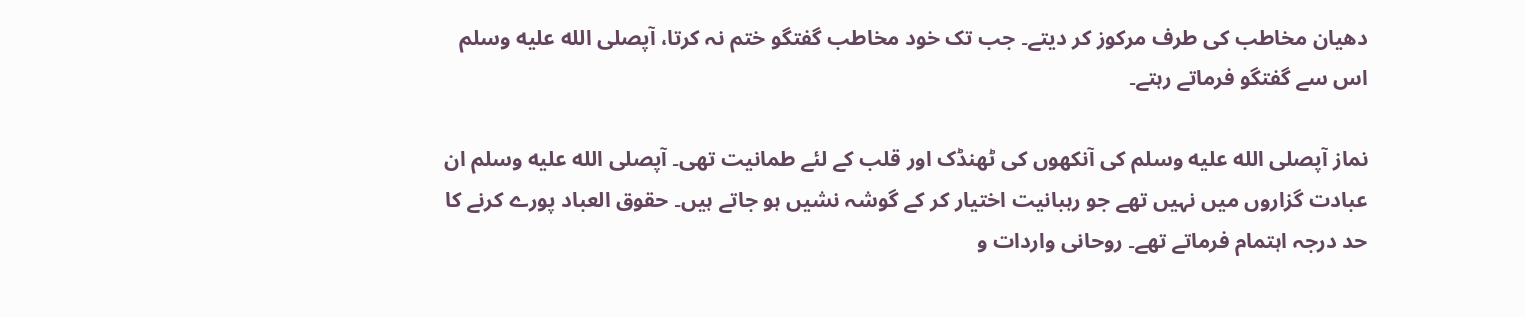دھیان مخاطب کی طرف مرکوز کر دیتے۔ جب تک خود مخاطب گفتگو ختم نہ کرتا، آپصلى الله عليه وسلم اس سے گفتگو فرماتے رہتے۔

نماز آپصلى الله عليه وسلم کی آنکھوں کی ٹھنڈک اور قلب کے لئے طمانیت تھی۔ آپصلى الله عليه وسلم ان عبادت گزاروں میں نہیں تھے جو رہبانیت اختیار کر کے گوشہ نشیں ہو جاتے ہیں۔ حقوق العباد پورے کرنے کا حد درجہ اہتمام فرماتے تھے۔ روحانی واردات و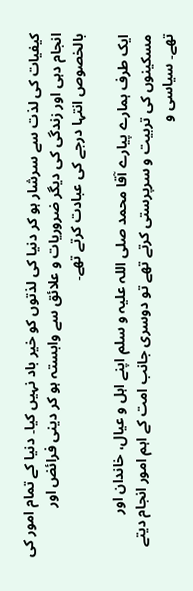کیفیات کی لذت سے سرشار ہو کر دنیا کی لذتوں کو خیر باد نہیں کیا۔ دنیا کے تمام امور کی انجام دہی اور زندگی کی دیگر ضروریات و علائق سے وابستہ ہو کر دینی فرائض اور بالخصوص انتہا درجے کی عبادت کرتے تھے۔

ایک طرف ہمارے پیارے آقا محمد صلی اللہ علیہ و سلم اپنے اہل و عیال، خاندان اور مسکینوں کی تربیت و سرپرستی کرتے تھے تو دوسری جانب امت کے اہم امور انجام دیتے تھے۔ سیاسی و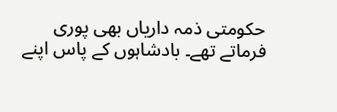حکومتی ذمہ داریاں بھی پوری فرماتے تھے۔ بادشاہوں کے پاس اپنے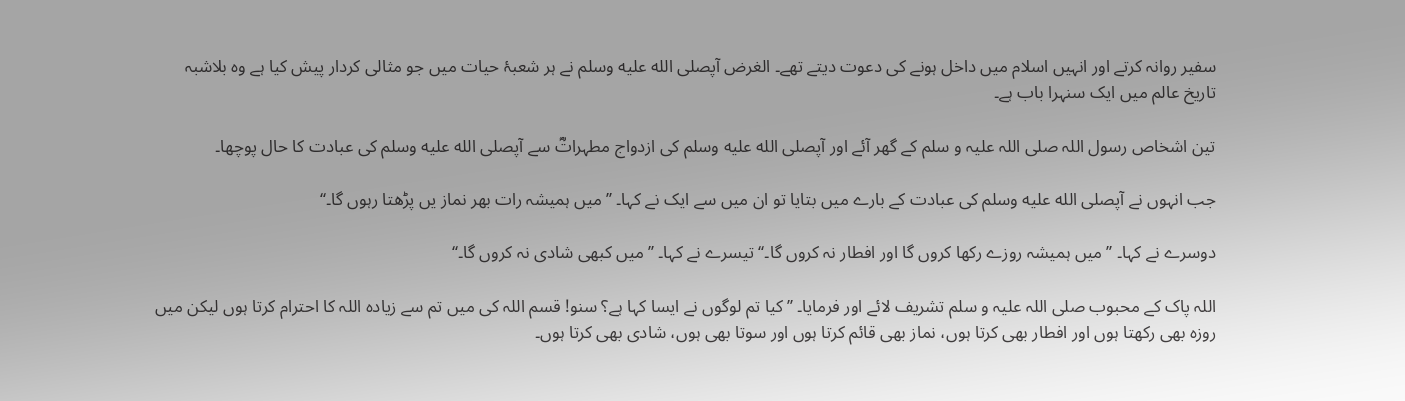سفیر روانہ کرتے اور انہیں اسلام میں داخل ہونے کی دعوت دیتے تھے۔ الغرض آپصلى الله عليه وسلم نے ہر شعبۂ حیات میں جو مثالی کردار پیش کیا ہے وہ بلاشبہ تاریخ عالم میں ایک سنہرا باب ہے۔

تین اشخاص رسول اللہ صلی اللہ علیہ و سلم کے گھر آئے اور آپصلى الله عليه وسلم کی ازدواج مطہراتؓ سے آپصلى الله عليه وسلم کی عبادت کا حال پوچھا۔

جب انہوں نے آپصلى الله عليه وسلم کی عبادت کے بارے میں بتایا تو ان میں سے ایک نے کہا۔ ’’میں ہمیشہ رات بھر نماز یں پڑھتا رہوں گا۔‘‘

دوسرے نے کہا۔ ’’میں ہمیشہ روزے رکھا کروں گا اور افطار نہ کروں گا۔‘‘ تیسرے نے کہا۔ ’’میں کبھی شادی نہ کروں گا۔‘‘

اللہ پاک کے محبوب صلی اللہ علیہ و سلم تشریف لائے اور فرمایا۔ ’’کیا تم لوگوں نے ایسا کہا ہے؟ سنو! قسم اللہ کی میں تم سے زیادہ اللہ کا احترام کرتا ہوں لیکن میں روزہ بھی رکھتا ہوں اور افطار بھی کرتا ہوں، نماز بھی قائم کرتا ہوں اور سوتا بھی ہوں، شادی بھی کرتا ہوں۔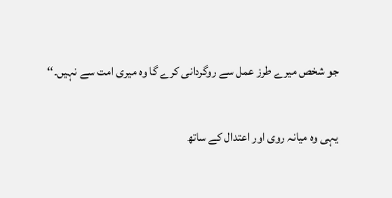جو شخص میرے طرز عمل سے روگردانی کرے گا وہ میری امت سے نہیں۔‘‘

یہی وہ میانہ روی اور اعتدال کے ساتھ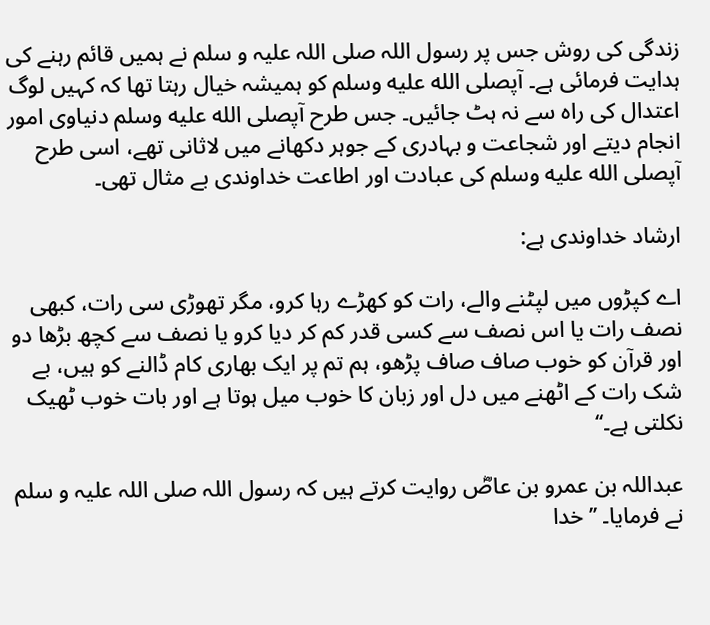زندگی کی روش جس پر رسول اللہ صلی اللہ علیہ و سلم نے ہمیں قائم رہنے کی ہدایت فرمائی ہے۔ آپصلى الله عليه وسلم کو ہمیشہ خیال رہتا تھا کہ کہیں لوگ اعتدال کی راہ سے نہ ہٹ جائیں۔ جس طرح آپصلى الله عليه وسلم دنیاوی امور انجام دیتے اور شجاعت و بہادری کے جوہر دکھانے میں لاثانی تھے، اسی طرح آپصلى الله عليه وسلم کی عبادت اور اطاعت خداوندی بے مثال تھی۔

ارشاد خداوندی ہے:

اے کپڑوں میں لپٹنے والے، رات کو کھڑے رہا کرو، مگر تھوڑی سی رات، کبھی نصف رات یا اس نصف سے کسی قدر کم کر دیا کرو یا نصف سے کچھ بڑھا دو اور قرآن کو خوب صاف صاف پڑھو، ہم تم پر ایک بھاری کام ڈالنے کو ہیں، بے شک رات کے اٹھنے میں دل اور زبان کا خوب میل ہوتا ہے اور بات خوب ٹھیک نکلتی ہے۔‘‘

عبداللہ بن عمرو بن عاصؓ روایت کرتے ہیں کہ رسول اللہ صلی اللہ علیہ و سلم نے فرمایا۔ ’’خدا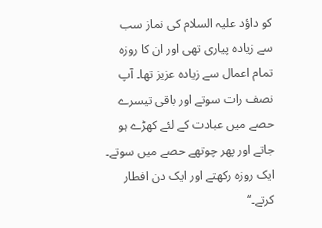کو داؤد علیہ السلام کی نماز سب سے زیادہ پیاری تھی اور ان کا روزہ تمام اعمال سے زیادہ عزیز تھا۔ آپ نصف رات سوتے اور باقی تیسرے حصے میں عبادت کے لئے کھڑے ہو جاتے اور پھر چوتھے حصے میں سوتے۔ ایک روزہ رکھتے اور ایک دن افطار کرتے۔‘‘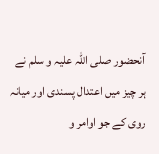آنحضور صلی اللہ علیہ و سلم نے ہر چیز میں اعتدال پسندی اور میانہ روی کے جو اوامر و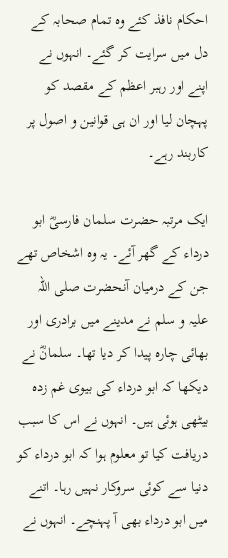احکام نافذ کئے وہ تمام صحابہ کے دل میں سرایت کر گئے۔ انہوں نے اپنے اور رہبر اعظم کے مقصد کو پہچان لیا اور ان ہی قوانین و اصول پر کاربند رہے۔

ایک مرتبہ حضرت سلمان فارسیؓ ابو درداء کے گھر آئے۔ یہ وہ اشخاص تھے جن کے درمیان آنحضرت صلی اللہ علیہ و سلم نے مدینے میں برادری اور بھائی چارہ پیدا کر دیا تھا۔ سلمانؓ نے دیکھا کہ ابو درداء کی بیوی غم زدہ بیٹھی ہوئی ہیں۔ انہوں نے اس کا سبب دریافت کیا تو معلوم ہوا کہ ابو درداء کو دنیا سے کوئی سروکار نہیں رہا۔ اتنے میں ابو درداء بھی آ پہنچے۔ انہوں نے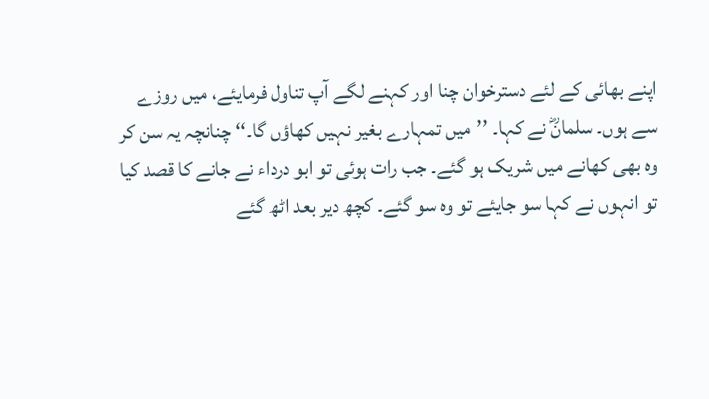اپنے بھائی کے لئے دسترخوان چنا اور کہنے لگے آپ تناول فرمایئے، میں روزے سے ہوں۔ سلمانؓ نے کہا۔ ’’میں تمہارے بغیر نہیں کھاؤں گا۔‘‘ چنانچہ یہ سن کر وہ بھی کھانے میں شریک ہو گئے۔ جب رات ہوئی تو ابو درداء نے جانے کا قصد کیا تو انہوں نے کہا سو جایئے تو وہ سو گئے۔ کچھ دیر بعد اٹھ گئے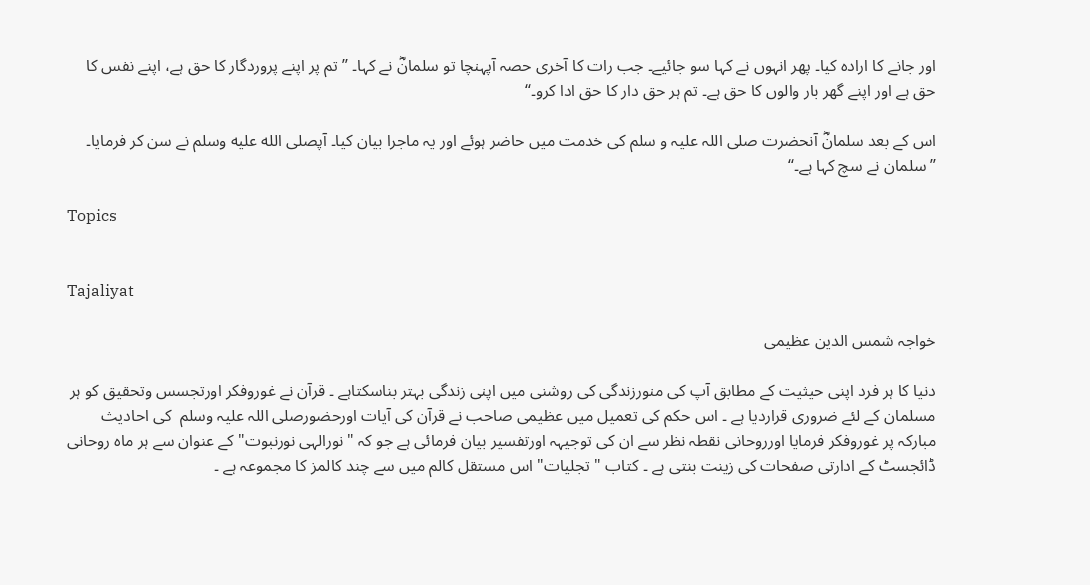اور جانے کا ارادہ کیا۔ پھر انہوں نے کہا سو جائیے۔ جب رات کا آخری حصہ آپہنچا تو سلمانؓ نے کہا۔ ’’تم پر اپنے پروردگار کا حق ہے، اپنے نفس کا حق ہے اور اپنے گھر بار والوں کا حق ہے۔ تم ہر حق دار کا حق ادا کرو۔‘‘

اس کے بعد سلمانؓ آنحضرت صلی اللہ علیہ و سلم کی خدمت میں حاضر ہوئے اور یہ ماجرا بیان کیا۔ آپصلى الله عليه وسلم نے سن کر فرمایا۔ ’’سلمان نے سچ کہا ہے۔‘‘

Topics


Tajaliyat

خواجہ شمس الدین عظیمی

دنیا کا ہر فرد اپنی حیثیت کے مطابق آپ کی منورزندگی کی روشنی میں اپنی زندگی بہتر بناسکتاہے ۔ قرآن نے غوروفکر اورتجسس وتحقیق کو ہر مسلمان کے لئے ضروری قراردیا ہے ۔ اس حکم کی تعمیل میں عظیمی صاحب نے قرآن کی آیات اورحضورصلی اللہ علیہ وسلم  کی احادیث مبارکہ پر غوروفکر فرمایا اورروحانی نقطہ نظر سے ان کی توجیہہ اورتفسیر بیان فرمائی ہے جو کہ "نورالہی نورنبوت" کے عنوان سے ہر ماہ روحانی ڈائجسٹ کے ادارتی صفحات کی زینت بنتی ہے ۔ کتاب " تجلیات" اس مستقل کالم میں سے چند کالمز کا مجموعہ ہے ۔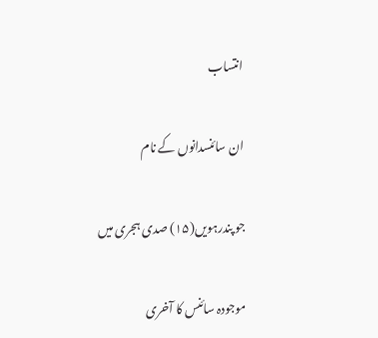انتساب

ان سائنسدانوں کے نام

جو پندرہویں(۱۵) صدی ہجری میں

موجودہ سائنس کا آخری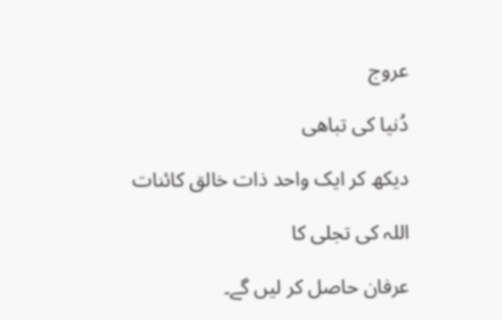عروج

دُنیا کی تباھی

دیکھ کر ایک واحد ذات خالق کائنات

اللہ کی تجلی کا

عرفان حاصل کر لیں گے۔